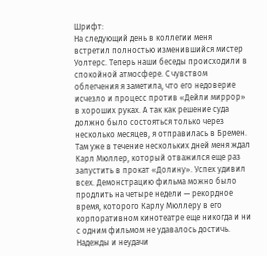Шрифт:
На следующий день в коллегии меня встретил полностью изменившийся мистер Уолтерс. Теперь наши беседы происходили в спокойной атмосфере. С чувством облегчения я заметила, что его недоверие исчезло и процесс против «Дейли миррор» в хороших руках. А так как решение суда должно было состояться только через несколько месяцев, я отправилась в Бремен. Там уже в течение нескольких дней меня ждал Карл Мюллер, который отважился еще раз запустить в прокат «Долину». Успех удивил всех. Демонстрацию фильма можно было продлить на четыре недели — рекордное время, которого Карлу Мюллеру в его корпоративном кинотеатре еще никогда и ни с одним фильмом не удавалось достичь.
Надежды и неудачи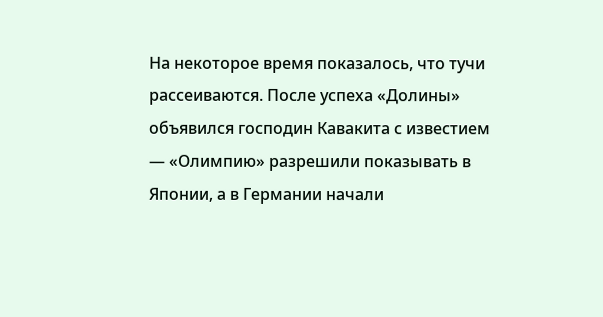На некоторое время показалось, что тучи рассеиваются. После успеха «Долины» объявился господин Кавакита с известием — «Олимпию» разрешили показывать в Японии, а в Германии начали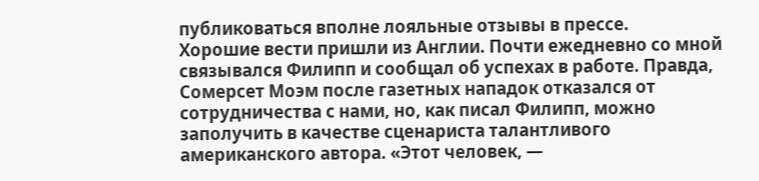публиковаться вполне лояльные отзывы в прессе.
Хорошие вести пришли из Англии. Почти ежедневно со мной связывался Филипп и сообщал об успехах в работе. Правда, Сомерсет Моэм после газетных нападок отказался от сотрудничества с нами, но, как писал Филипп, можно заполучить в качестве сценариста талантливого американского автора. «Этот человек, —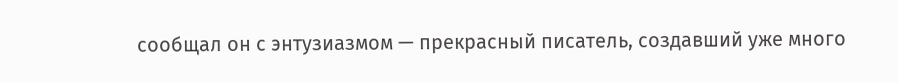сообщал он с энтузиазмом — прекрасный писатель, создавший уже много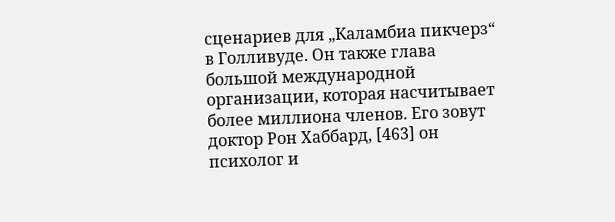сценариев для „Каламбиа пикчерз“ в Голливуде. Он также глава большой международной организации, которая насчитывает более миллиона членов. Его зовут доктор Рон Хаббард, [463] он психолог и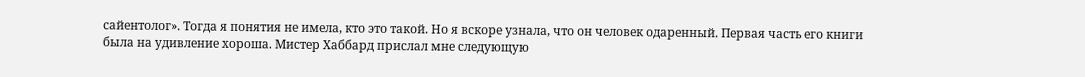сайентолог». Тогда я понятия не имела, кто это такой. Но я вскоре узнала, что он человек одаренный. Первая часть его книги была на удивление хороша. Мистер Хаббард прислал мне следующую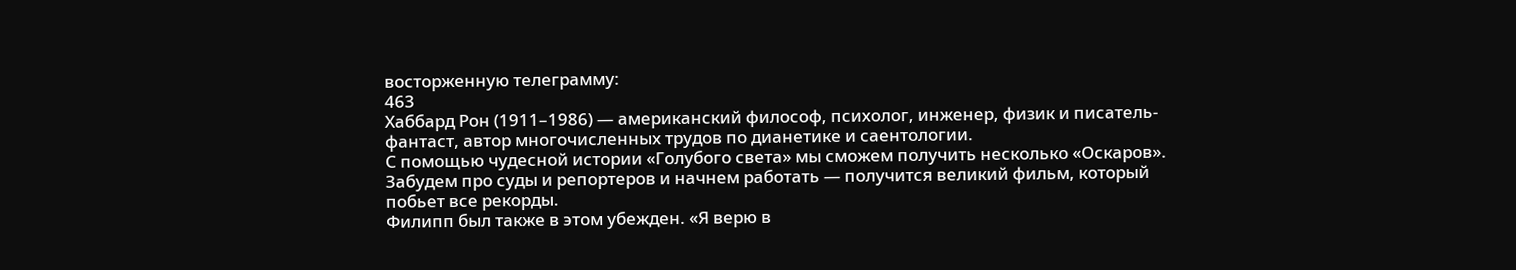восторженную телеграмму:
463
Хаббард Рон (1911–1986) — американский философ, психолог, инженер, физик и писатель-фантаст, автор многочисленных трудов по дианетике и саентологии.
С помощью чудесной истории «Голубого света» мы сможем получить несколько «Оскаров». Забудем про суды и репортеров и начнем работать — получится великий фильм, который побьет все рекорды.
Филипп был также в этом убежден. «Я верю в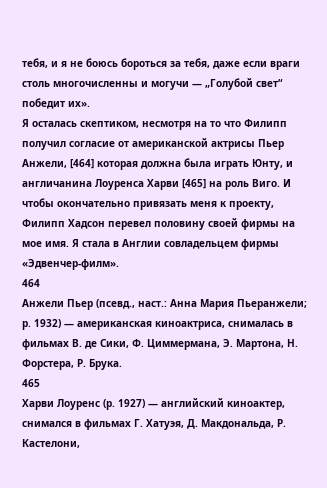тебя, и я не боюсь бороться за тебя, даже если враги столь многочисленны и могучи — „Голубой свет“ победит их».
Я осталась скептиком, несмотря на то что Филипп получил согласие от американской актрисы Пьер Анжели, [464] которая должна была играть Юнту, и англичанина Лоуренса Харви [465] на роль Виго. И чтобы окончательно привязать меня к проекту, Филипп Хадсон перевел половину своей фирмы на мое имя. Я стала в Англии совладельцем фирмы «Эдвенчер-филм».
464
Анжели Пьер (псевд., наст.: Анна Мария Пьеранжели; р. 1932) — американская киноактриса, снималась в фильмах В. де Сики, Ф. Циммермана, Э. Мартона, Н. Форстера, Р. Брука.
465
Харви Лоуренс (р. 1927) — английский киноактер, снимался в фильмах Г. Хатуэя, Д. Макдональда, Р. Кастелони,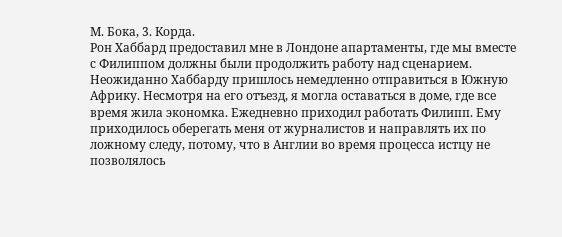М. Бока, 3. Корда.
Рон Хаббард предоставил мне в Лондоне апартаменты, где мы вместе с Филиппом должны были продолжить работу над сценарием. Неожиданно Хаббарду пришлось немедленно отправиться в Южную Африку. Несмотря на его отъезд, я могла оставаться в доме, где все время жила экономка. Ежедневно приходил работать Филипп. Ему приходилось оберегать меня от журналистов и направлять их по ложному следу, потому, что в Англии во время процесса истцу не позволялось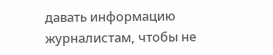давать информацию журналистам, чтобы не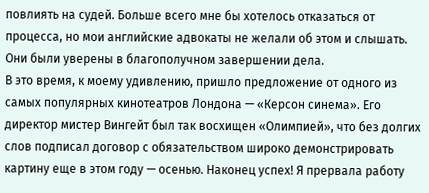повлиять на судей. Больше всего мне бы хотелось отказаться от процесса, но мои английские адвокаты не желали об этом и слышать. Они были уверены в благополучном завершении дела.
В это время, к моему удивлению, пришло предложение от одного из самых популярных кинотеатров Лондона — «Керсон синема». Его директор мистер Вингейт был так восхищен «Олимпией», что без долгих слов подписал договор с обязательством широко демонстрировать картину еще в этом году — осенью. Наконец успех! Я прервала работу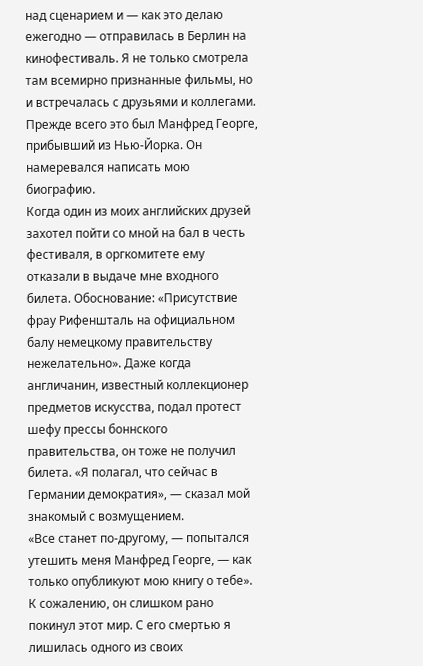над сценарием и — как это делаю ежегодно — отправилась в Берлин на кинофестиваль. Я не только смотрела там всемирно признанные фильмы, но и встречалась с друзьями и коллегами. Прежде всего это был Манфред Георге, прибывший из Нью-Йорка. Он намеревался написать мою биографию.
Когда один из моих английских друзей захотел пойти со мной на бал в честь фестиваля, в оргкомитете ему отказали в выдаче мне входного билета. Обоснование: «Присутствие фрау Рифеншталь на официальном балу немецкому правительству нежелательно». Даже когда англичанин, известный коллекционер предметов искусства, подал протест шефу прессы боннского правительства, он тоже не получил билета. «Я полагал, что сейчас в Германии демократия», — сказал мой знакомый с возмущением.
«Все станет по-другому, — попытался утешить меня Манфред Георге, — как только опубликуют мою книгу о тебе». К сожалению, он слишком рано покинул этот мир. С его смертью я лишилась одного из своих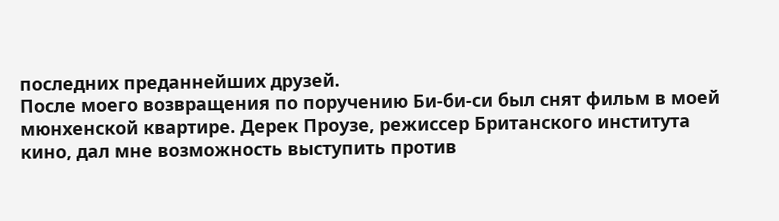последних преданнейших друзей.
После моего возвращения по поручению Би-би-си был снят фильм в моей мюнхенской квартире. Дерек Проузе, режиссер Британского института кино, дал мне возможность выступить против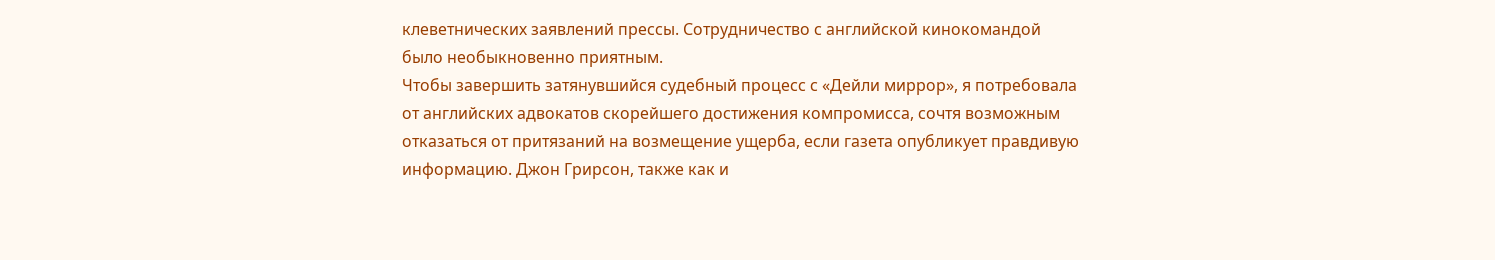клеветнических заявлений прессы. Сотрудничество с английской кинокомандой было необыкновенно приятным.
Чтобы завершить затянувшийся судебный процесс с «Дейли миррор», я потребовала от английских адвокатов скорейшего достижения компромисса, сочтя возможным отказаться от притязаний на возмещение ущерба, если газета опубликует правдивую информацию. Джон Грирсон, также как и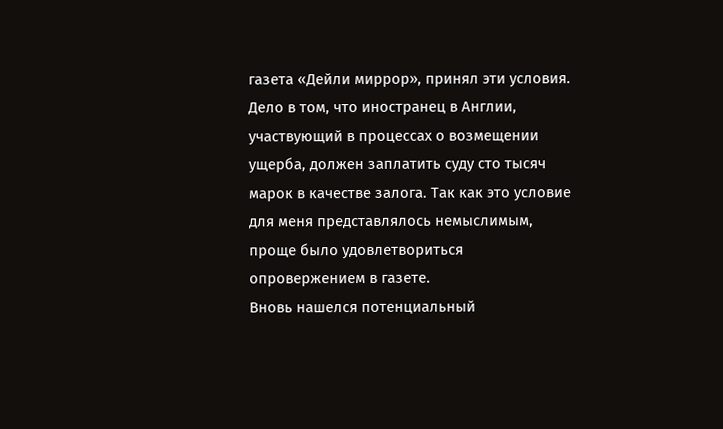газета «Дейли миррор», принял эти условия. Дело в том, что иностранец в Англии, участвующий в процессах о возмещении ущерба, должен заплатить суду сто тысяч марок в качестве залога. Так как это условие для меня представлялось немыслимым, проще было удовлетвориться опровержением в газете.
Вновь нашелся потенциальный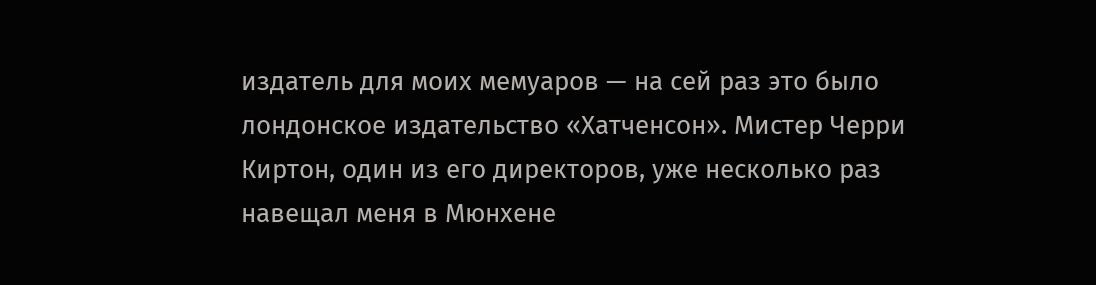издатель для моих мемуаров — на сей раз это было лондонское издательство «Хатченсон». Мистер Черри Киртон, один из его директоров, уже несколько раз навещал меня в Мюнхене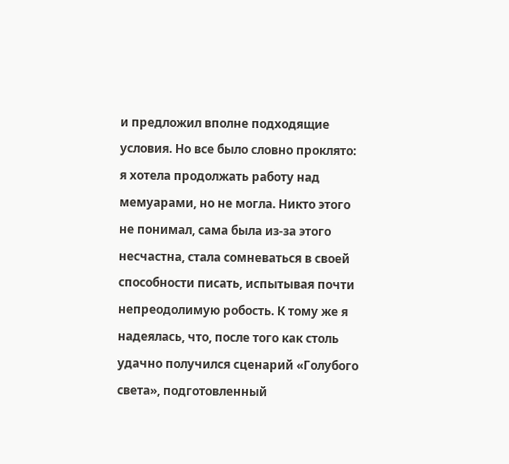и предложил вполне подходящие условия. Но все было словно проклято: я хотела продолжать работу над мемуарами, но не могла. Никто этого не понимал, сама была из-за этого несчастна, стала сомневаться в своей способности писать, испытывая почти непреодолимую робость. К тому же я надеялась, что, после того как столь удачно получился сценарий «Голубого света», подготовленный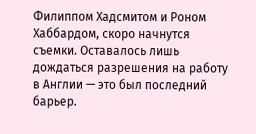Филиппом Хадсмитом и Роном Хаббардом, скоро начнутся съемки. Оставалось лишь дождаться разрешения на работу в Англии — это был последний барьер.